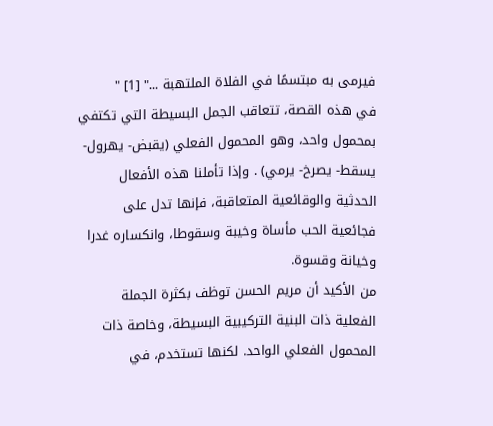فيرمى به مبتسمًا في الفلاة الملتهبة ..." [1] "
في هذه القصة، تتعاقب الجمل البسيطة التي تكتفي بمحمول واحد، وهو المحمول الفعلي (يقبض- يهرول- يسقط- يصرخ- يرمي) . وإذا تأملنا هذه الأفعال الحدثية والوقائعية المتعاقبة، فإنها تدل على فجائعية الحب مأساة وخيبة وسقوطا، وانكساره غدرا وخيانة وقسوة.
من الأكيد أن مريم الحسن توظف بكثرة الجملة الفعلية ذات البنية التركيبية البسيطة، وخاصة ذات المحمول الفعلي الواحد. لكنها تستخدم، في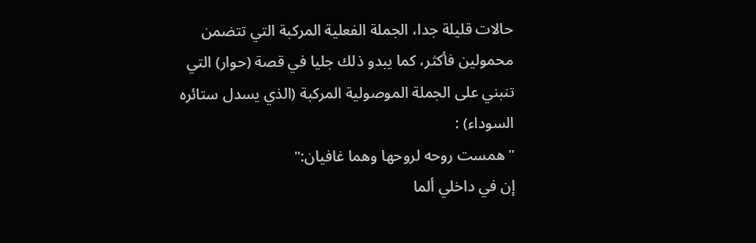حالات قليلة جدا، الجملة الفعلية المركبة التي تتضمن محمولين فأكثر، كما يبدو ذلك جليا في قصة (حوار) التي تنبني على الجملة الموصولية المركبة (الذي يسدل ستائره السوداء) :
"همست روحه لروحها وهما غافيان:"
إن في داخلي ألما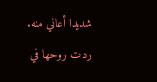شديدا أعاني منه.
ردت روحها في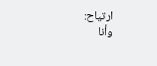ارتياح:
وأنا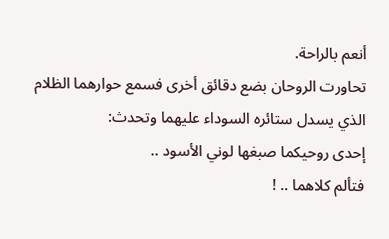أنعم بالراحة.
تحاورت الروحان بضع دقائق أخرى فسمع حوارهما الظلام
الذي يسدل ستائره السوداء عليهما وتحدث:
إحدى روحيكما صبغها لوني الأسود ..
فتألم كلاهما .. !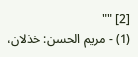[2] ""
(1) - مريم الحسن: خذلان،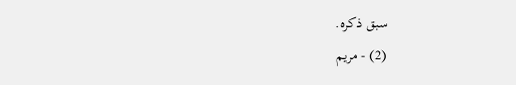سبق ذكره.
(2) - مريم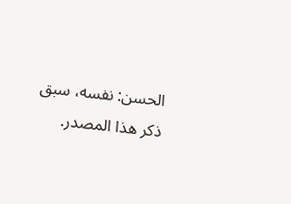الحسن: نفسه، سبق ذكر هذا المصدر.